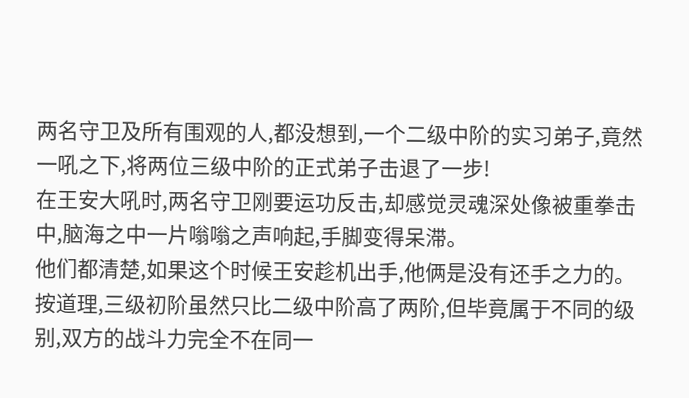两名守卫及所有围观的人,都没想到,一个二级中阶的实习弟子,竟然一吼之下,将两位三级中阶的正式弟子击退了一步!
在王安大吼时,两名守卫刚要运功反击,却感觉灵魂深处像被重拳击中,脑海之中一片嗡嗡之声响起,手脚变得呆滞。
他们都清楚,如果这个时候王安趁机出手,他俩是没有还手之力的。
按道理,三级初阶虽然只比二级中阶高了两阶,但毕竟属于不同的级别,双方的战斗力完全不在同一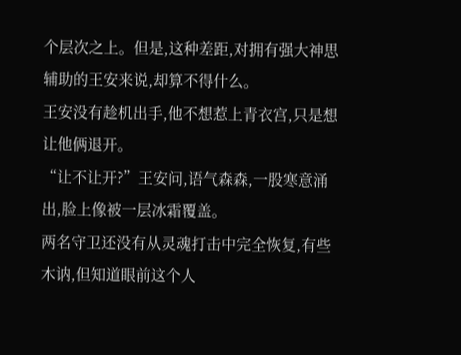个层次之上。但是,这种差距,对拥有强大神思辅助的王安来说,却算不得什么。
王安没有趁机出手,他不想惹上青衣宫,只是想让他俩退开。
“让不让开?”王安问,语气森森,一股寒意涌出,脸上像被一层冰霜覆盖。
两名守卫还没有从灵魂打击中完全恢复,有些木讷,但知道眼前这个人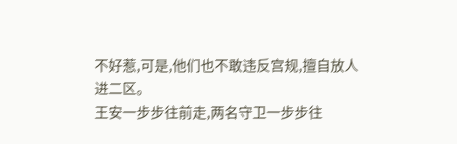不好惹,可是,他们也不敢违反宫规,擅自放人进二区。
王安一步步往前走,两名守卫一步步往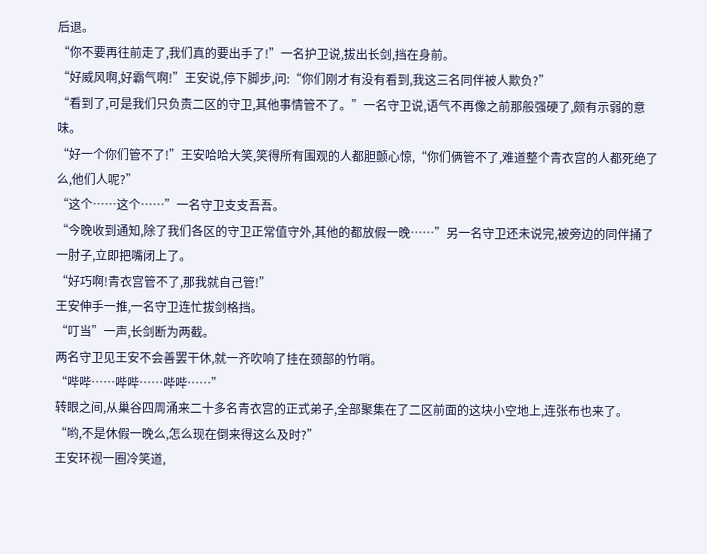后退。
“你不要再往前走了,我们真的要出手了!”一名护卫说,拔出长剑,挡在身前。
“好威风啊,好霸气啊!”王安说,停下脚步,问:“你们刚才有没有看到,我这三名同伴被人欺负?”
“看到了,可是我们只负责二区的守卫,其他事情管不了。”一名守卫说,语气不再像之前那般强硬了,颇有示弱的意味。
“好一个你们管不了!”王安哈哈大笑,笑得所有围观的人都胆颤心惊,“你们俩管不了,难道整个青衣宫的人都死绝了么,他们人呢?”
“这个……这个……”一名守卫支支吾吾。
“今晚收到通知,除了我们各区的守卫正常值守外,其他的都放假一晚……”另一名守卫还未说完,被旁边的同伴捅了一肘子,立即把嘴闭上了。
“好巧啊!青衣宫管不了,那我就自己管!”
王安伸手一推,一名守卫连忙拔剑格挡。
“叮当”一声,长剑断为两截。
两名守卫见王安不会善罢干休,就一齐吹响了挂在颈部的竹哨。
“哔哔……哔哔……哔哔……”
转眼之间,从巢谷四周涌来二十多名青衣宫的正式弟子,全部聚集在了二区前面的这块小空地上,连张布也来了。
“哟,不是休假一晚么,怎么现在倒来得这么及时?”
王安环视一圈冷笑道,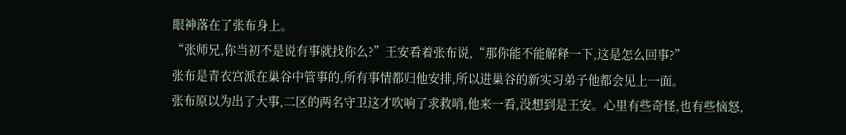眼神落在了张布身上。
“张师兄,你当初不是说有事就找你么?”王安看着张布说,“那你能不能解释一下,这是怎么回事?”
张布是青衣宫派在巢谷中管事的,所有事情都归他安排,所以进巢谷的新实习弟子他都会见上一面。
张布原以为出了大事,二区的两名守卫这才吹响了求救哨,他来一看,没想到是王安。心里有些奇怪,也有些恼怒,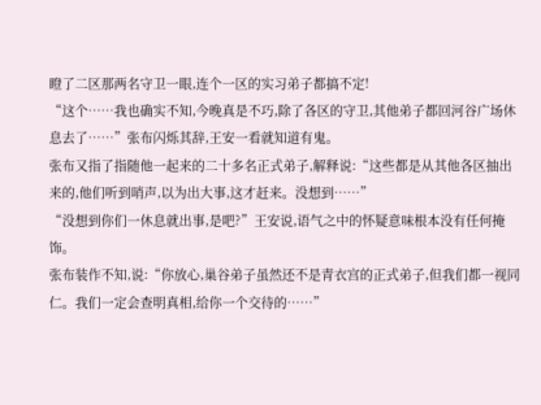瞪了二区那两名守卫一眼,连个一区的实习弟子都搞不定!
“这个……我也确实不知,今晚真是不巧,除了各区的守卫,其他弟子都回河谷广场休息去了……”张布闪烁其辞,王安一看就知道有鬼。
张布又指了指随他一起来的二十多名正式弟子,解释说:“这些都是从其他各区抽出来的,他们听到哨声,以为出大事,这才赶来。没想到……”
“没想到你们一休息就出事,是吧?”王安说,语气之中的怀疑意味根本没有任何掩饰。
张布装作不知,说:“你放心,巢谷弟子虽然还不是青衣宫的正式弟子,但我们都一视同仁。我们一定会查明真相,给你一个交待的……”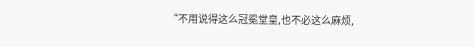“不用说得这么冠冕堂皇,也不必这么麻烦,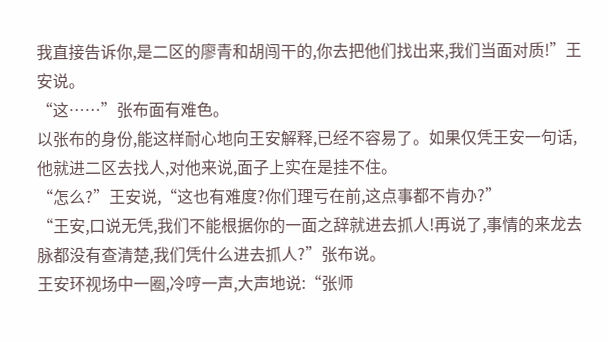我直接告诉你,是二区的廖青和胡闯干的,你去把他们找出来,我们当面对质!”王安说。
“这……”张布面有难色。
以张布的身份,能这样耐心地向王安解释,已经不容易了。如果仅凭王安一句话,他就进二区去找人,对他来说,面子上实在是挂不住。
“怎么?”王安说,“这也有难度?你们理亏在前,这点事都不肯办?”
“王安,口说无凭,我们不能根据你的一面之辞就进去抓人!再说了,事情的来龙去脉都没有查清楚,我们凭什么进去抓人?”张布说。
王安环视场中一圈,冷哼一声,大声地说:“张师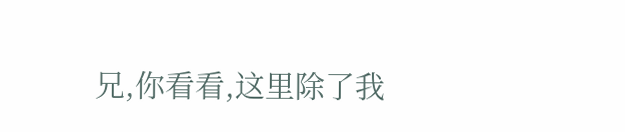兄,你看看,这里除了我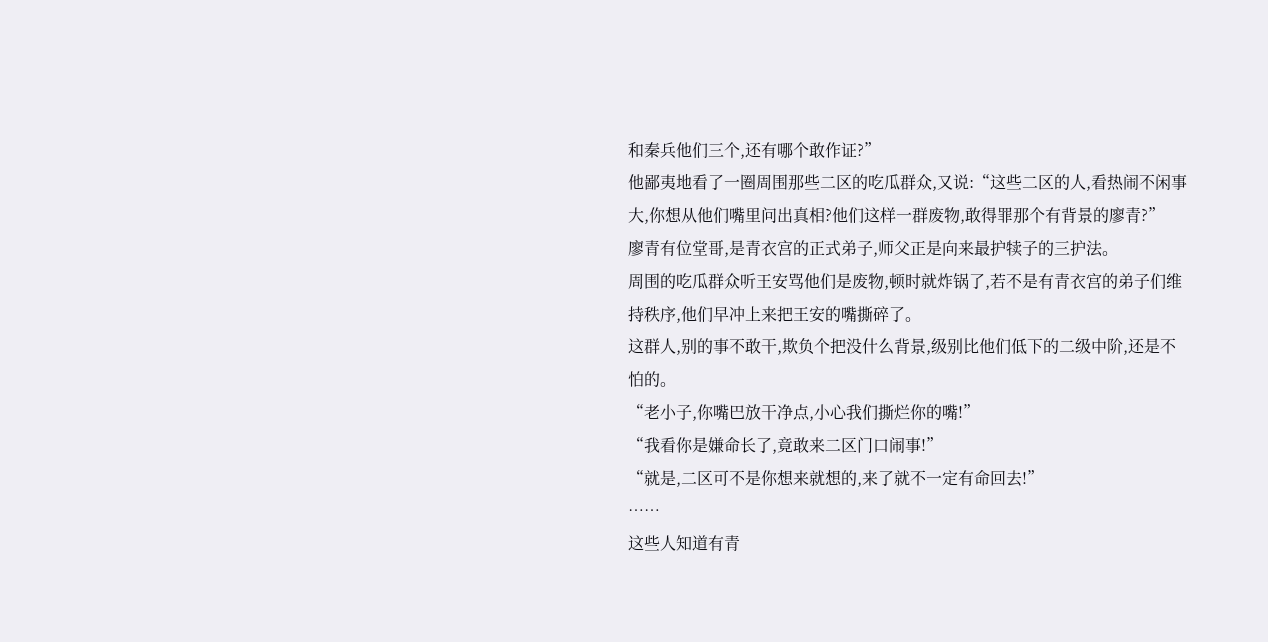和秦兵他们三个,还有哪个敢作证?”
他鄙夷地看了一圈周围那些二区的吃瓜群众,又说:“这些二区的人,看热闹不闲事大,你想从他们嘴里问出真相?他们这样一群废物,敢得罪那个有背景的廖青?”
廖青有位堂哥,是青衣宫的正式弟子,师父正是向来最护犊子的三护法。
周围的吃瓜群众听王安骂他们是废物,顿时就炸锅了,若不是有青衣宫的弟子们维持秩序,他们早冲上来把王安的嘴撕碎了。
这群人,别的事不敢干,欺负个把没什么背景,级别比他们低下的二级中阶,还是不怕的。
“老小子,你嘴巴放干净点,小心我们撕烂你的嘴!”
“我看你是嫌命长了,竟敢来二区门口闹事!”
“就是,二区可不是你想来就想的,来了就不一定有命回去!”
……
这些人知道有青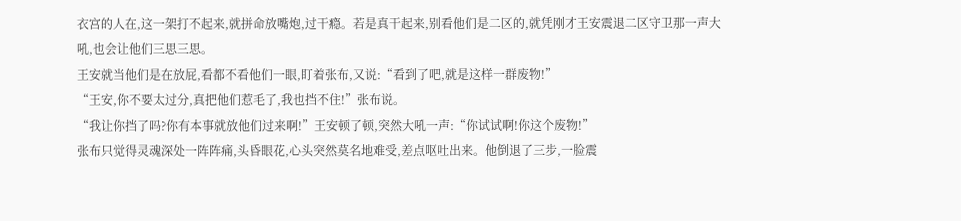衣宫的人在,这一架打不起来,就拼命放嘴炮,过干瘾。若是真干起来,别看他们是二区的,就凭刚才王安震退二区守卫那一声大吼,也会让他们三思三思。
王安就当他们是在放屁,看都不看他们一眼,盯着张布,又说:“看到了吧,就是这样一群废物!”
“王安,你不要太过分,真把他们惹毛了,我也挡不住!”张布说。
“我让你挡了吗?你有本事就放他们过来啊!”王安顿了顿,突然大吼一声:“你试试啊!你这个废物!”
张布只觉得灵魂深处一阵阵痛,头昏眼花,心头突然莫名地难受,差点呕吐出来。他倒退了三步,一脸震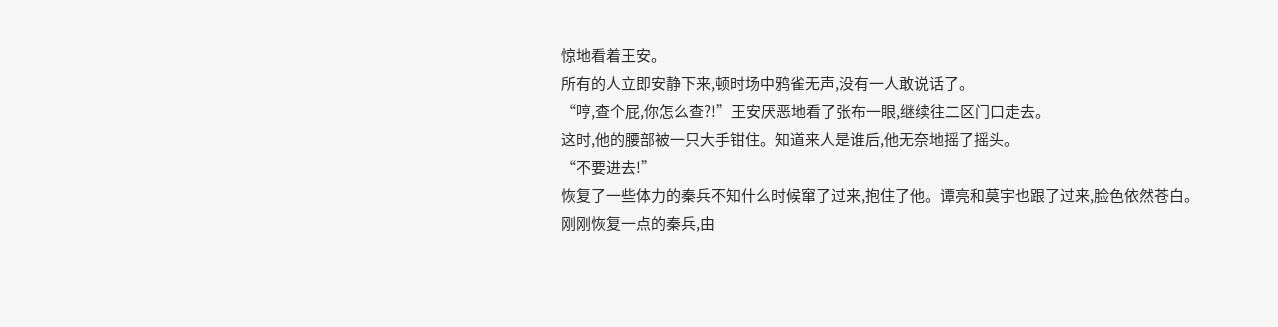惊地看着王安。
所有的人立即安静下来,顿时场中鸦雀无声,没有一人敢说话了。
“哼,查个屁,你怎么查?!”王安厌恶地看了张布一眼,继续往二区门口走去。
这时,他的腰部被一只大手钳住。知道来人是谁后,他无奈地摇了摇头。
“不要进去!”
恢复了一些体力的秦兵不知什么时候窜了过来,抱住了他。谭亮和莫宇也跟了过来,脸色依然苍白。
刚刚恢复一点的秦兵,由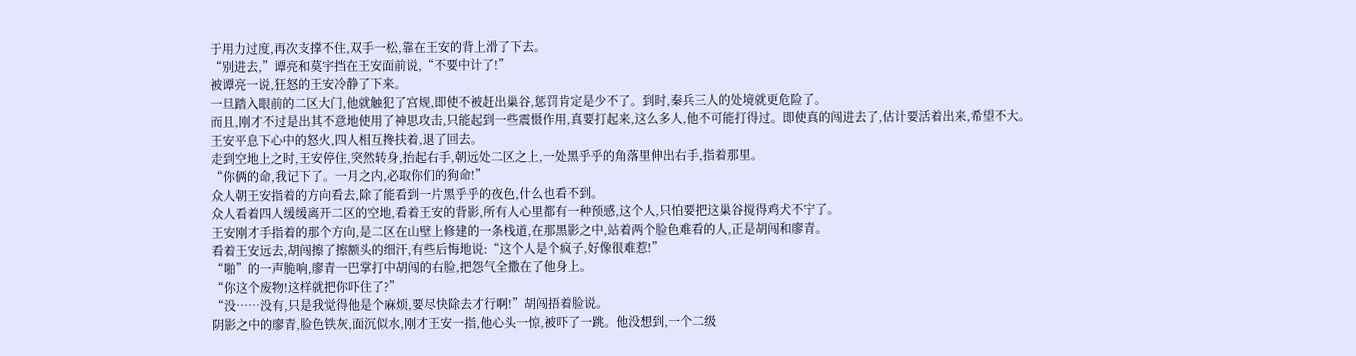于用力过度,再次支撑不住,双手一松,靠在王安的背上滑了下去。
“别进去,”谭亮和莫宇挡在王安面前说,“不要中计了!”
被谭亮一说,狂怒的王安冷静了下来。
一旦踏入眼前的二区大门,他就触犯了宫规,即使不被赶出巢谷,惩罚肯定是少不了。到时,秦兵三人的处境就更危险了。
而且,刚才不过是出其不意地使用了神思攻击,只能起到一些震慑作用,真要打起来,这么多人,他不可能打得过。即使真的闯进去了,估计要活着出来,希望不大。
王安平息下心中的怒火,四人相互搀扶着,退了回去。
走到空地上之时,王安停住,突然转身,抬起右手,朝远处二区之上,一处黑乎乎的角落里伸出右手,指着那里。
“你俩的命,我记下了。一月之内,必取你们的狗命!”
众人朝王安指着的方向看去,除了能看到一片黑乎乎的夜色,什么也看不到。
众人看着四人缓缓离开二区的空地,看着王安的背影,所有人心里都有一种预感,这个人,只怕要把这巢谷搅得鸡犬不宁了。
王安刚才手指着的那个方向,是二区在山壁上修建的一条栈道,在那黑影之中,站着两个脸色难看的人,正是胡闯和廖青。
看着王安远去,胡闯擦了擦额头的细汗,有些后悔地说:“这个人是个疯子,好像很难惹!”
“啪”的一声脆响,廖青一巴掌打中胡闯的右脸,把怨气全撒在了他身上。
“你这个废物!这样就把你吓住了?”
“没……没有,只是我觉得他是个麻烦,要尽快除去才行啊!”胡闯捂着脸说。
阴影之中的廖青,脸色铁灰,面沉似水,刚才王安一指,他心头一惊,被吓了一跳。他没想到,一个二级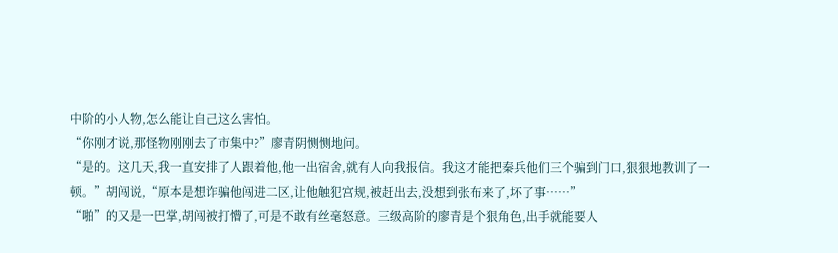中阶的小人物,怎么能让自己这么害怕。
“你刚才说,那怪物刚刚去了市集中?”廖青阴恻恻地问。
“是的。这几天,我一直安排了人跟着他,他一出宿舍,就有人向我报信。我这才能把秦兵他们三个骗到门口,狠狠地教训了一顿。”胡闯说,“原本是想诈骗他闯进二区,让他触犯宫规,被赶出去,没想到张布来了,坏了事……”
“啪”的又是一巴掌,胡闯被打懵了,可是不敢有丝毫怒意。三级高阶的廖青是个狠角色,出手就能要人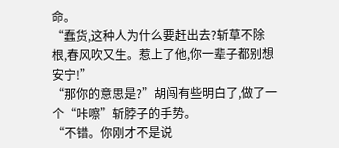命。
“蠢货,这种人为什么要赶出去?斩草不除根,春风吹又生。惹上了他,你一辈子都别想安宁!”
“那你的意思是?”胡闯有些明白了,做了一个“咔嚓”斩脖子的手势。
“不错。你刚才不是说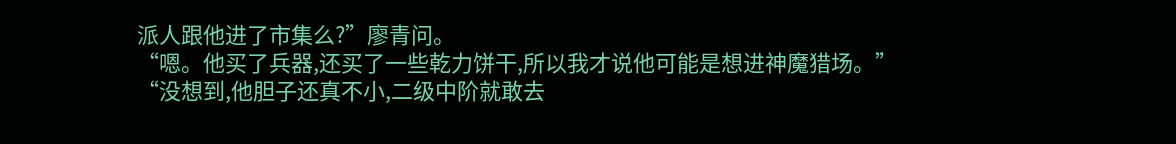派人跟他进了市集么?”廖青问。
“嗯。他买了兵器,还买了一些乾力饼干,所以我才说他可能是想进神魔猎场。”
“没想到,他胆子还真不小,二级中阶就敢去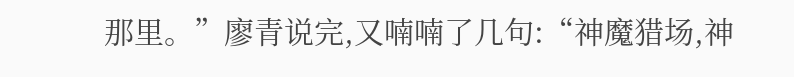那里。”廖青说完,又喃喃了几句:“神魔猎场,神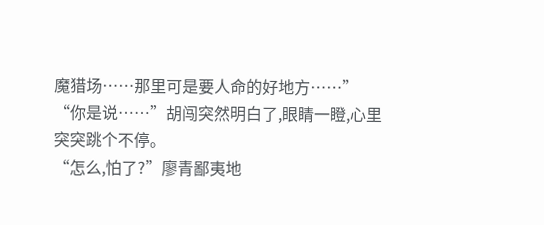魔猎场……那里可是要人命的好地方……”
“你是说……”胡闯突然明白了,眼睛一瞪,心里突突跳个不停。
“怎么,怕了?”廖青鄙夷地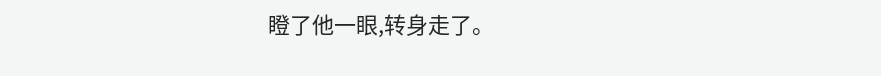瞪了他一眼,转身走了。